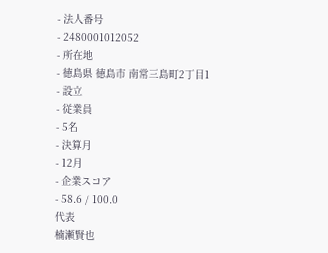- 法人番号
- 2480001012052
- 所在地
- 徳島県 徳島市 南常三島町2丁目1
- 設立
- 従業員
- 5名
- 決算月
- 12月
- 企業スコア
- 58.6 / 100.0
代表
楠瀬賢也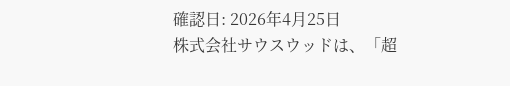確認日: 2026年4月25日
株式会社サウスウッドは、「超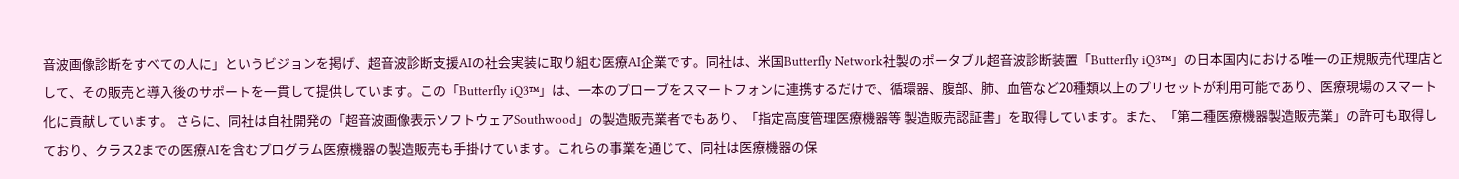音波画像診断をすべての人に」というビジョンを掲げ、超音波診断支援AIの社会実装に取り組む医療AI企業です。同社は、米国Butterfly Network社製のポータブル超音波診断装置「Butterfly iQ3™」の日本国内における唯一の正規販売代理店として、その販売と導入後のサポートを一貫して提供しています。この「Butterfly iQ3™」は、一本のプローブをスマートフォンに連携するだけで、循環器、腹部、肺、血管など20種類以上のプリセットが利用可能であり、医療現場のスマート化に貢献しています。 さらに、同社は自社開発の「超音波画像表示ソフトウェアSouthwood」の製造販売業者でもあり、「指定高度管理医療機器等 製造販売認証書」を取得しています。また、「第二種医療機器製造販売業」の許可も取得しており、クラス2までの医療AIを含むプログラム医療機器の製造販売も手掛けています。これらの事業を通じて、同社は医療機器の保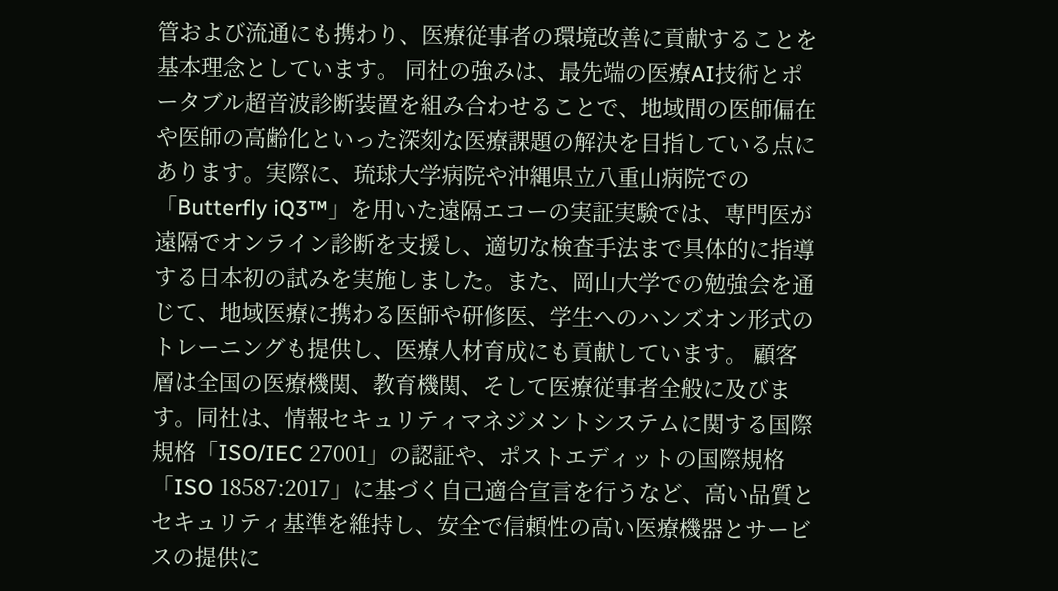管および流通にも携わり、医療従事者の環境改善に貢献することを基本理念としています。 同社の強みは、最先端の医療AI技術とポータブル超音波診断装置を組み合わせることで、地域間の医師偏在や医師の高齢化といった深刻な医療課題の解決を目指している点にあります。実際に、琉球大学病院や沖縄県立八重山病院での「Butterfly iQ3™」を用いた遠隔エコーの実証実験では、専門医が遠隔でオンライン診断を支援し、適切な検査手法まで具体的に指導する日本初の試みを実施しました。また、岡山大学での勉強会を通じて、地域医療に携わる医師や研修医、学生へのハンズオン形式のトレーニングも提供し、医療人材育成にも貢献しています。 顧客層は全国の医療機関、教育機関、そして医療従事者全般に及びます。同社は、情報セキュリティマネジメントシステムに関する国際規格「ISO/IEC 27001」の認証や、ポストエディットの国際規格「ISO 18587:2017」に基づく自己適合宣言を行うなど、高い品質とセキュリティ基準を維持し、安全で信頼性の高い医療機器とサービスの提供に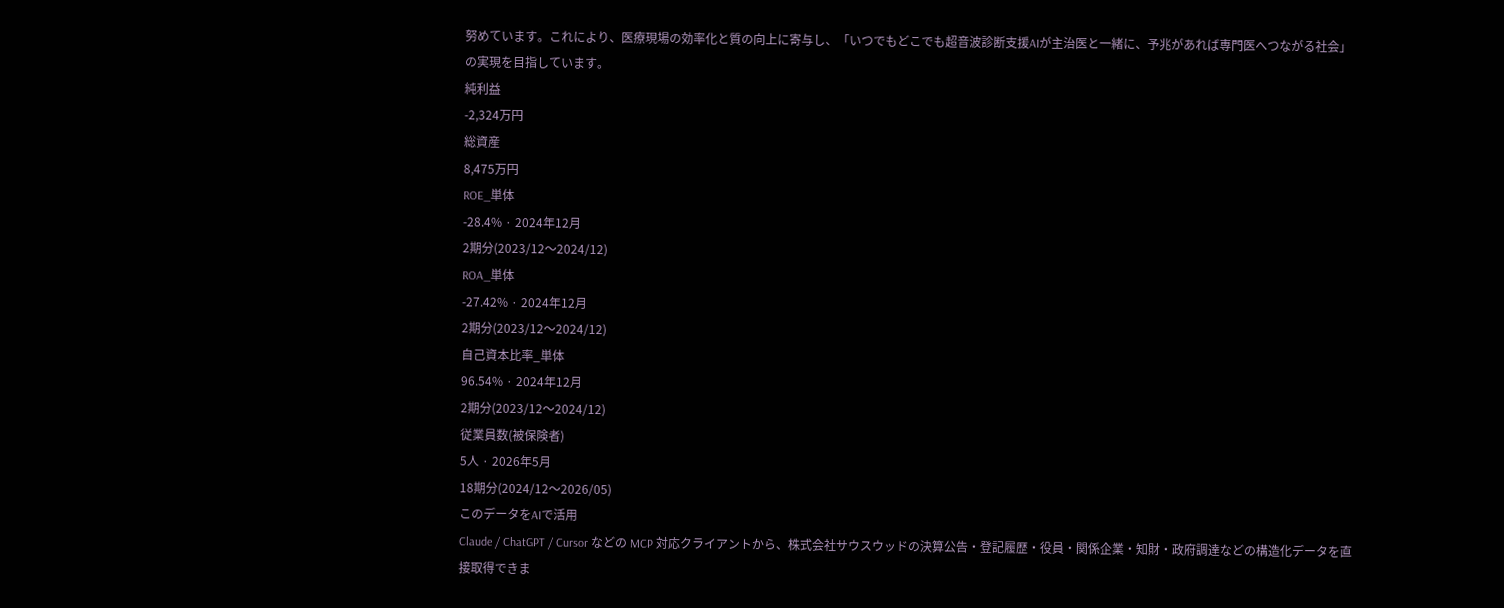努めています。これにより、医療現場の効率化と質の向上に寄与し、「いつでもどこでも超音波診断支援AIが主治医と一緒に、予兆があれば専門医へつながる社会」の実現を目指しています。
純利益
-2,324万円
総資産
8,475万円
ROE_単体
-28.4% · 2024年12月
2期分(2023/12〜2024/12)
ROA_単体
-27.42% · 2024年12月
2期分(2023/12〜2024/12)
自己資本比率_単体
96.54% · 2024年12月
2期分(2023/12〜2024/12)
従業員数(被保険者)
5人 · 2026年5月
18期分(2024/12〜2026/05)
このデータをAIで活用
Claude / ChatGPT / Cursor などの MCP 対応クライアントから、株式会社サウスウッドの決算公告・登記履歴・役員・関係企業・知財・政府調達などの構造化データを直接取得できま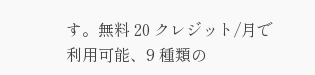す。無料 20 クレジット/月で利用可能、9 種類の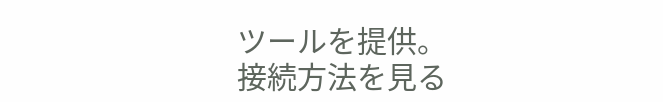ツールを提供。
接続方法を見る